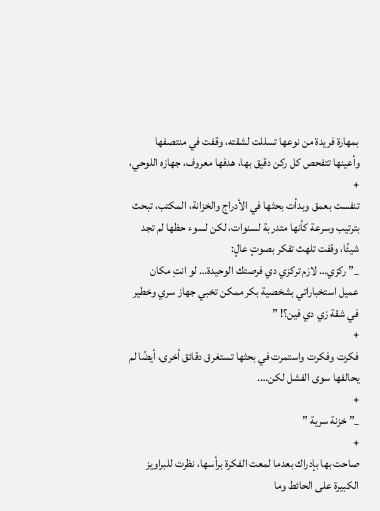بمهارة فريدة من نوعها تسللت لشقته، وقفت في منتصفها وأعينها تتفحص كل ركن دقيق بها، هدفها معروف، جهازه اللوحي،
+
تنفست بعمق وبدأت بحثها في الأدراج والخزانة، المكتب، تبحث بترتيب وسرعة كأنها متدربة لسنوات، لكن لسوء حظها لم تجد شيئًا، وقفت تلهث تفكر بصوتٍ عالٍ:
_” ركزي… لازم تركزي دي فرصتك الوحيدة… لو انتِ مكان عميل استخباراتي بشخصية بكر ممكن تخبي جهاز سري وخطير في شقة زي دي فين؟! ”
+
فكرت وفكرت واستمرت في بحثها تستغرق دقائق أخرى، أيضًا لم يحالفها سوى الفشل لكن….
+
_” خزنة سرية ”
+
صاحت بها بإدراك بعدما لمعت الفكرة برأسها، نظرت للبراويز الكبيرة على الحائط وما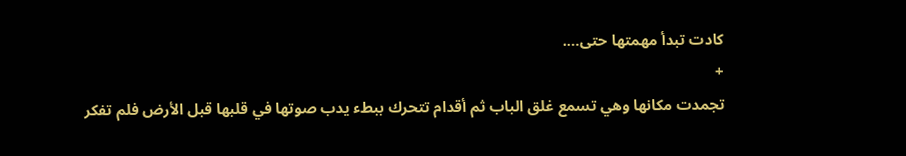كادت تبدأ مهمتها حتى….
+
تجمدت مكانها وهي تسمع غلق الباب ثم أقدام تتحرك ببطء يدب صوتها في قلبها قبل الأرض فلم تفكر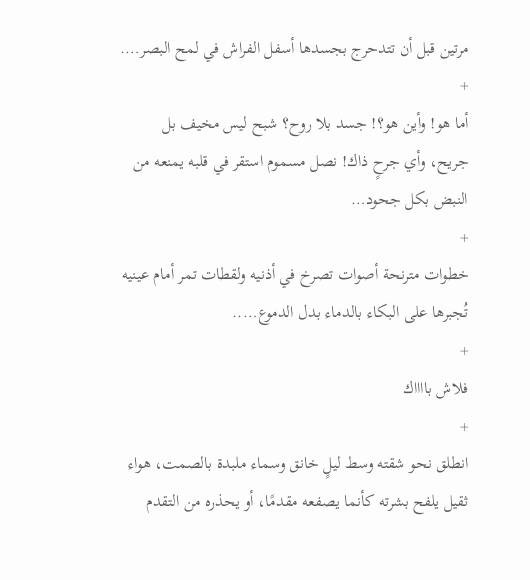مرتين قبل أن تتدحرج بجسدها أسفل الفراش في لمح البصر….
+
أما هو! وأين هو؟! جسد بلا روح؟ شبح ليس مخيف بل جريح، وأي جرحٍ ذاك! نصل مسموم استقر في قلبه يمنعه من النبض بكل جحود…
+
خطوات مترنحة أصوات تصرخ في أذنيه ولقطات تمر أمام عينيه تُجبرها على البكاء بالدماء بدل الدموع…..
+
فلاش بااااك
+
انطلق نحو شقته وسط ليلٍ خانق وسماء ملبدة بالصمت، هواء ثقيل يلفح بشرته كأنما يصفعه مقدمًا، أو يحذره من التقدم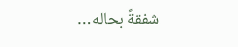شفقةً بحاله…